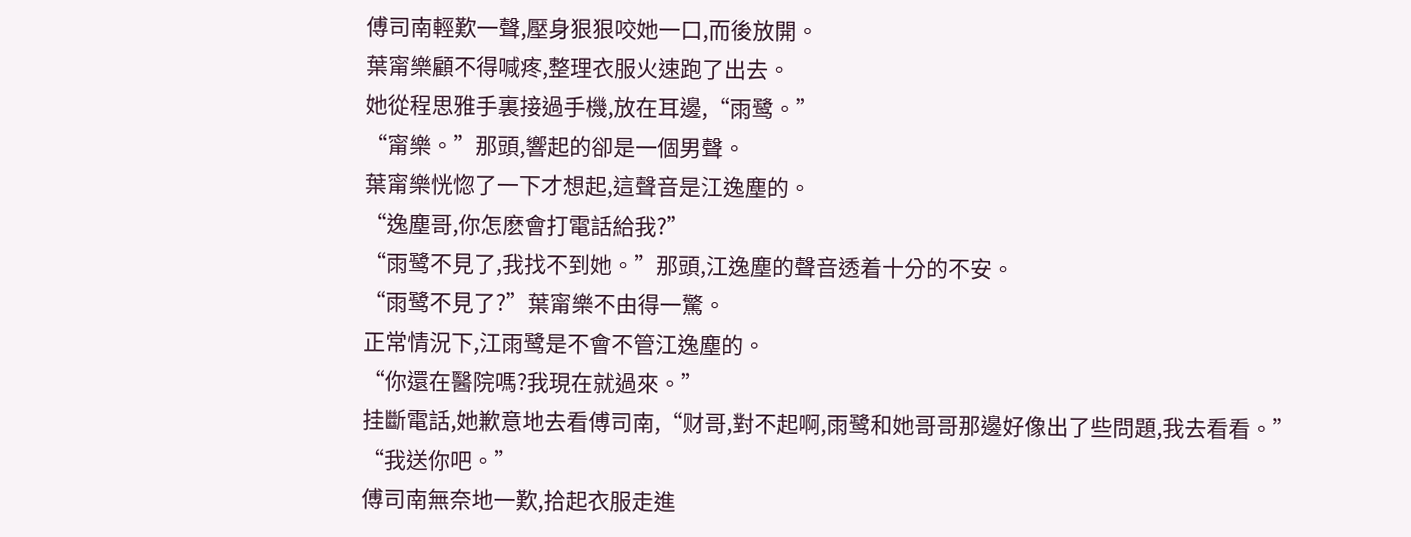傅司南輕歎一聲,壓身狠狠咬她一口,而後放開。
葉甯樂顧不得喊疼,整理衣服火速跑了出去。
她從程思雅手裏接過手機,放在耳邊,“雨鹭。”
“甯樂。”那頭,響起的卻是一個男聲。
葉甯樂恍惚了一下才想起,這聲音是江逸塵的。
“逸塵哥,你怎麽會打電話給我?”
“雨鹭不見了,我找不到她。”那頭,江逸塵的聲音透着十分的不安。
“雨鹭不見了?”葉甯樂不由得一驚。
正常情況下,江雨鹭是不會不管江逸塵的。
“你還在醫院嗎?我現在就過來。”
挂斷電話,她歉意地去看傅司南,“财哥,對不起啊,雨鹭和她哥哥那邊好像出了些問題,我去看看。”
“我送你吧。”
傅司南無奈地一歎,拾起衣服走進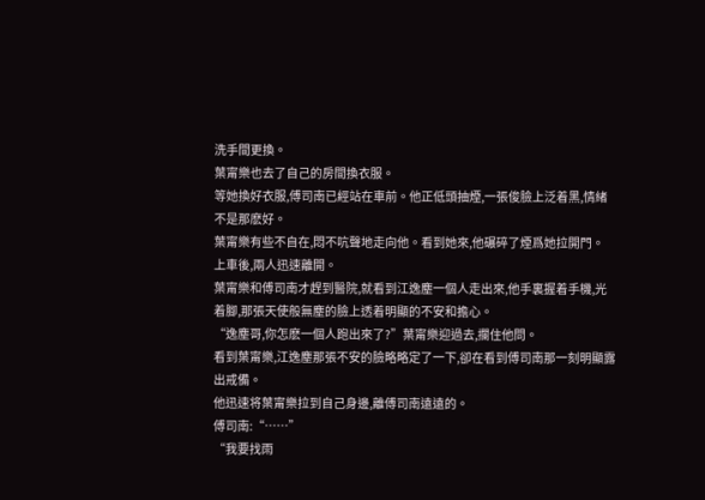洗手間更換。
葉甯樂也去了自己的房間換衣服。
等她換好衣服,傅司南已經站在車前。他正低頭抽煙,一張俊臉上泛着黑,情緒不是那麽好。
葉甯樂有些不自在,悶不吭聲地走向他。看到她來,他碾碎了煙爲她拉開門。
上車後,兩人迅速離開。
葉甯樂和傅司南才趕到醫院,就看到江逸塵一個人走出來,他手裏握着手機,光着腳,那張天使般無塵的臉上透着明顯的不安和擔心。
“逸塵哥,你怎麽一個人跑出來了?”葉甯樂迎過去,攔住他問。
看到葉甯樂,江逸塵那張不安的臉略略定了一下,卻在看到傅司南那一刻明顯露出戒備。
他迅速将葉甯樂拉到自己身邊,離傅司南遠遠的。
傅司南:“……”
“我要找雨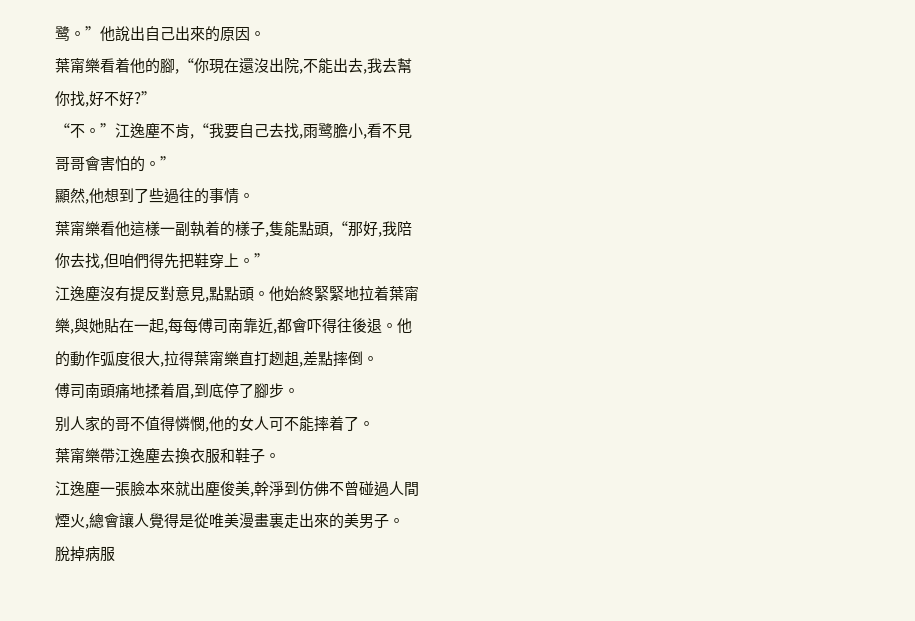鹭。”他說出自己出來的原因。
葉甯樂看着他的腳,“你現在還沒出院,不能出去,我去幫你找,好不好?”
“不。”江逸塵不肯,“我要自己去找,雨鹭膽小,看不見哥哥會害怕的。”
顯然,他想到了些過往的事情。
葉甯樂看他這樣一副執着的樣子,隻能點頭,“那好,我陪你去找,但咱們得先把鞋穿上。”
江逸塵沒有提反對意見,點點頭。他始終緊緊地拉着葉甯樂,與她貼在一起,每每傅司南靠近,都會吓得往後退。他的動作弧度很大,拉得葉甯樂直打趔趄,差點摔倒。
傅司南頭痛地揉着眉,到底停了腳步。
别人家的哥不值得憐憫,他的女人可不能摔着了。
葉甯樂帶江逸塵去換衣服和鞋子。
江逸塵一張臉本來就出塵俊美,幹淨到仿佛不曾碰過人間煙火,總會讓人覺得是從唯美漫畫裏走出來的美男子。
脫掉病服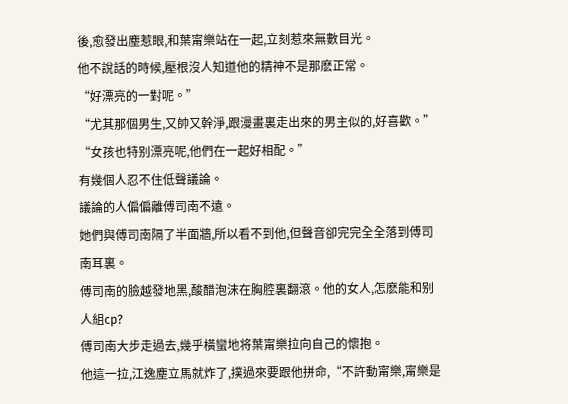後,愈發出塵惹眼,和葉甯樂站在一起,立刻惹來無數目光。
他不說話的時候,壓根沒人知道他的精神不是那麽正常。
“好漂亮的一對呢。”
“尤其那個男生,又帥又幹淨,跟漫畫裏走出來的男主似的,好喜歡。”
“女孩也特别漂亮呢,他們在一起好相配。”
有幾個人忍不住低聲議論。
議論的人偏偏離傅司南不遠。
她們與傅司南隔了半面牆,所以看不到他,但聲音卻完完全全落到傅司南耳裏。
傅司南的臉越發地黑,酸醋泡沫在胸腔裏翻滾。他的女人,怎麽能和别人組cp?
傅司南大步走過去,幾乎橫蠻地将葉甯樂拉向自己的懷抱。
他這一拉,江逸塵立馬就炸了,撲過來要跟他拼命,“不許動甯樂,甯樂是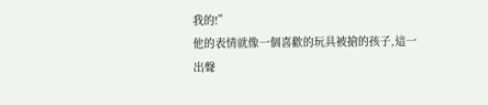我的!”
他的表情就像一個喜歡的玩具被搶的孩子,這一出聲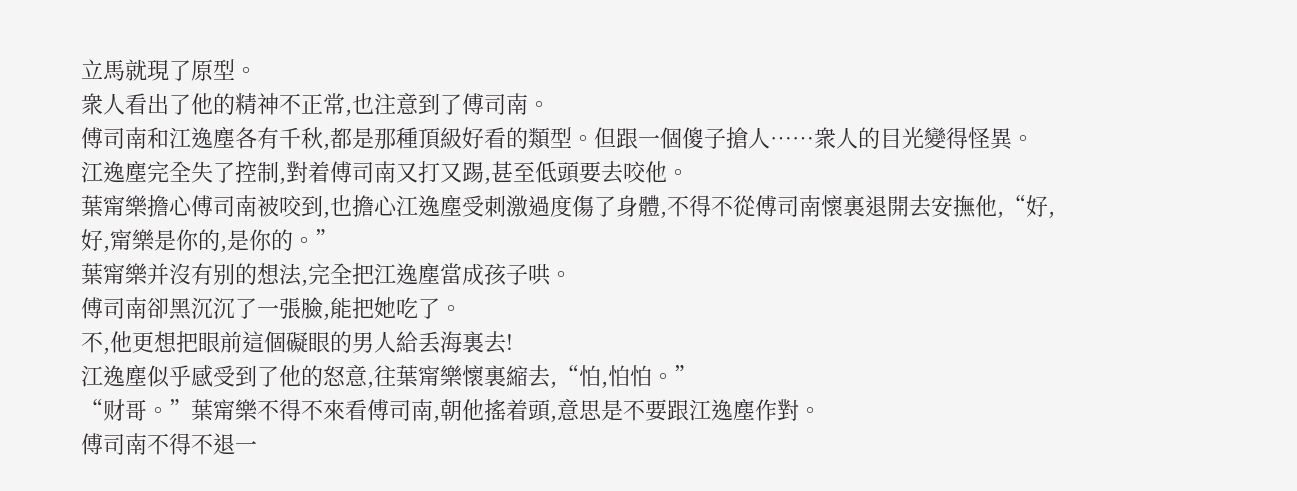立馬就現了原型。
衆人看出了他的精神不正常,也注意到了傅司南。
傅司南和江逸塵各有千秋,都是那種頂級好看的類型。但跟一個傻子搶人……衆人的目光變得怪異。
江逸塵完全失了控制,對着傅司南又打又踢,甚至低頭要去咬他。
葉甯樂擔心傅司南被咬到,也擔心江逸塵受刺激過度傷了身體,不得不從傅司南懷裏退開去安撫他,“好,好,甯樂是你的,是你的。”
葉甯樂并沒有别的想法,完全把江逸塵當成孩子哄。
傅司南卻黑沉沉了一張臉,能把她吃了。
不,他更想把眼前這個礙眼的男人給丢海裏去!
江逸塵似乎感受到了他的怒意,往葉甯樂懷裏縮去,“怕,怕怕。”
“财哥。”葉甯樂不得不來看傅司南,朝他搖着頭,意思是不要跟江逸塵作對。
傅司南不得不退一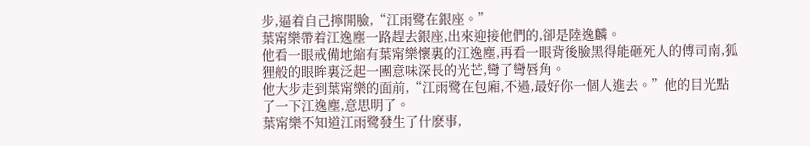步,逼着自己擰開臉,“江雨鹭在銀座。”
葉甯樂帶着江逸塵一路趕去銀座,出來迎接他們的,卻是陸逸麟。
他看一眼戒備地縮有葉甯樂懷裏的江逸塵,再看一眼背後臉黑得能砸死人的傅司南,狐狸般的眼眸裏泛起一團意味深長的光芒,彎了彎唇角。
他大步走到葉甯樂的面前,“江雨鹭在包廂,不過,最好你一個人進去。”他的目光點了一下江逸塵,意思明了。
葉甯樂不知道江雨鹭發生了什麽事,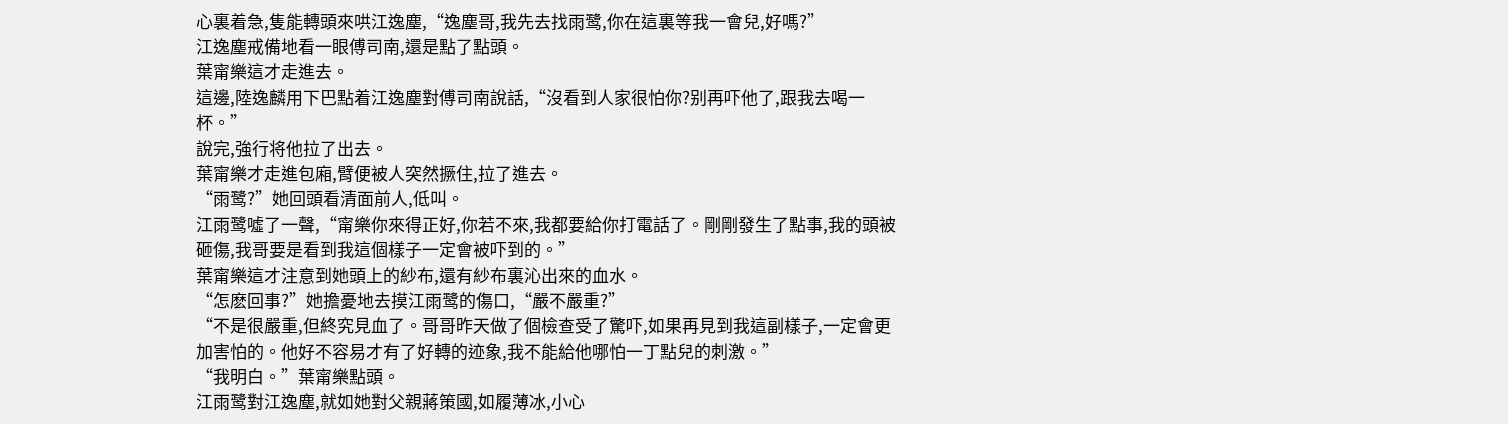心裏着急,隻能轉頭來哄江逸塵,“逸塵哥,我先去找雨鹭,你在這裏等我一會兒,好嗎?”
江逸塵戒備地看一眼傅司南,還是點了點頭。
葉甯樂這才走進去。
這邊,陸逸麟用下巴點着江逸塵對傅司南說話,“沒看到人家很怕你?别再吓他了,跟我去喝一杯。”
說完,強行将他拉了出去。
葉甯樂才走進包廂,臂便被人突然撅住,拉了進去。
“雨鹭?”她回頭看清面前人,低叫。
江雨鹭噓了一聲,“甯樂你來得正好,你若不來,我都要給你打電話了。剛剛發生了點事,我的頭被砸傷,我哥要是看到我這個樣子一定會被吓到的。”
葉甯樂這才注意到她頭上的紗布,還有紗布裏沁出來的血水。
“怎麽回事?”她擔憂地去摸江雨鹭的傷口,“嚴不嚴重?”
“不是很嚴重,但終究見血了。哥哥昨天做了個檢查受了驚吓,如果再見到我這副樣子,一定會更加害怕的。他好不容易才有了好轉的迹象,我不能給他哪怕一丁點兒的刺激。”
“我明白。”葉甯樂點頭。
江雨鹭對江逸塵,就如她對父親蔣策國,如履薄冰,小心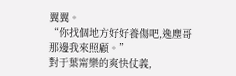翼翼。
“你找個地方好好養傷吧,逸塵哥那邊我來照顧。”
對于葉甯樂的爽快仗義,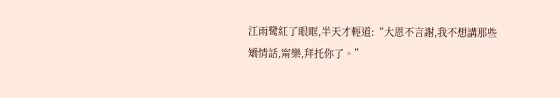江雨鹭紅了眼眶,半天才輕道:“大恩不言謝,我不想講那些矯情話,甯樂,拜托你了。”